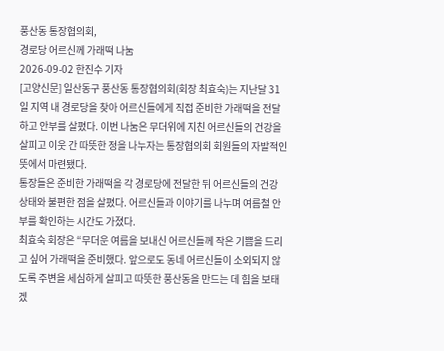풍산동 통장협의회,
경로당 어르신께 가래떡 나눔
2026-09-02 한진수 기자
[고양신문] 일산동구 풍산동 통장협의회(회장 최효숙)는 지난달 31일 지역 내 경로당을 찾아 어르신들에게 직접 준비한 가래떡을 전달하고 안부를 살폈다. 이번 나눔은 무더위에 지친 어르신들의 건강을 살피고 이웃 간 따뜻한 정을 나누자는 통장협의회 회원들의 자발적인 뜻에서 마련됐다.
통장들은 준비한 가래떡을 각 경로당에 전달한 뒤 어르신들의 건강 상태와 불편한 점을 살폈다. 어르신들과 이야기를 나누며 여름철 안부를 확인하는 시간도 가졌다.
최효숙 회장은 “무더운 여름을 보내신 어르신들께 작은 기쁨을 드리고 싶어 가래떡을 준비했다. 앞으로도 동네 어르신들이 소외되지 않도록 주변을 세심하게 살피고 따뜻한 풍산동을 만드는 데 힘을 보태겠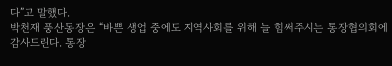다”고 말했다.
박천재 풍산동장은 “바쁜 생업 중에도 지역사회를 위해 늘 힘써주시는 통장협의회에 감사드린다. 통장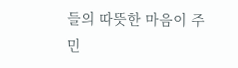들의 따뜻한 마음이 주민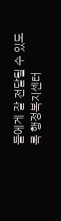들에게 잘 전달될 수 있도록 행정복지센터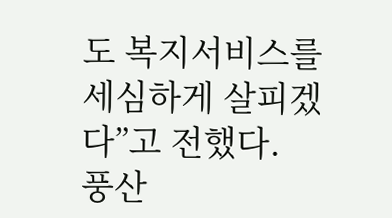도 복지서비스를 세심하게 살피겠다”고 전했다.
풍산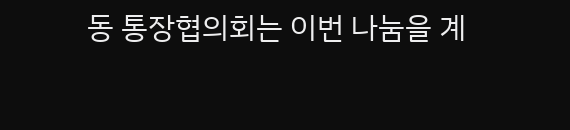동 통장협의회는 이번 나눔을 계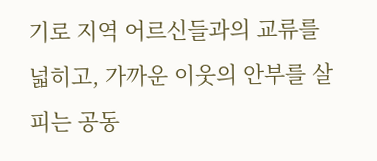기로 지역 어르신들과의 교류를 넓히고, 가까운 이웃의 안부를 살피는 공동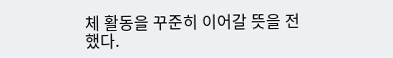체 활동을 꾸준히 이어갈 뜻을 전했다.